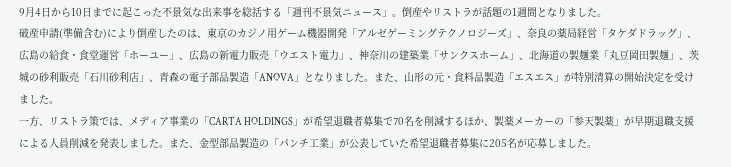9月4日から10日までに起こった不景気な出来事を総括する「週刊不景気ニュース」。倒産やリストラが話題の1週間となりました。
破産申請(準備含む)により倒産したのは、東京のカジノ用ゲーム機器開発「アルゼゲーミングテクノロジーズ」、奈良の薬局経営「タケダドラッグ」、広島の給食・食堂運営「ホーユー」、広島の新電力販売「ウエスト電力」、神奈川の建築業「サンクスホーム」、北海道の製麺業「丸豆岡田製麺」、茨城の砂利販売「石川砂利店」、青森の電子部品製造「ANOVA」となりました。また、山形の元・食料品製造「エスエス」が特別清算の開始決定を受けました。
一方、リストラ策では、メディア事業の「CARTA HOLDINGS」が希望退職者募集で70名を削減するほか、製薬メーカーの「参天製薬」が早期退職支援による人員削減を発表しました。また、金型部品製造の「パンチ工業」が公表していた希望退職者募集に205名が応募しました。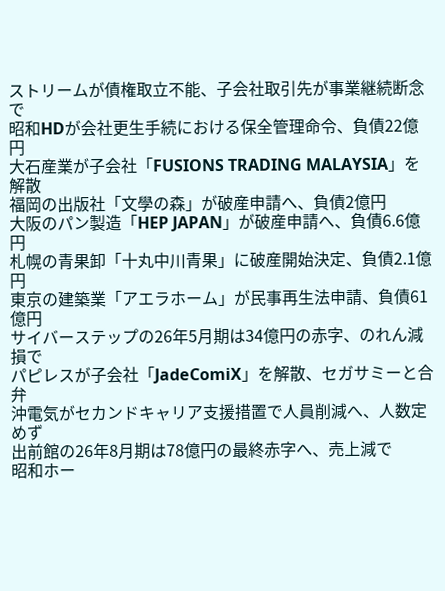ストリームが債権取立不能、子会社取引先が事業継続断念で
昭和HDが会社更生手続における保全管理命令、負債22億円
大石産業が子会社「FUSIONS TRADING MALAYSIA」を解散
福岡の出版社「文學の森」が破産申請へ、負債2億円
大阪のパン製造「HEP JAPAN」が破産申請へ、負債6.6億円
札幌の青果卸「十丸中川青果」に破産開始決定、負債2.1億円
東京の建築業「アエラホーム」が民事再生法申請、負債61億円
サイバーステップの26年5月期は34億円の赤字、のれん減損で
パピレスが子会社「JadeComiX」を解散、セガサミーと合弁
沖電気がセカンドキャリア支援措置で人員削減へ、人数定めず
出前館の26年8月期は78億円の最終赤字へ、売上減で
昭和ホー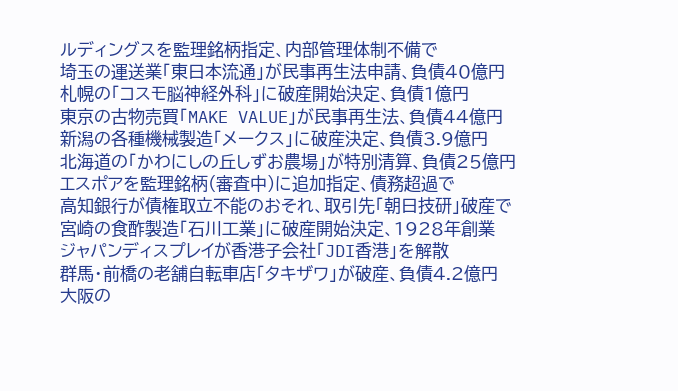ルディングスを監理銘柄指定、内部管理体制不備で
埼玉の運送業「東日本流通」が民事再生法申請、負債40億円
札幌の「コスモ脳神経外科」に破産開始決定、負債1億円
東京の古物売買「MAKE VALUE」が民事再生法、負債44億円
新潟の各種機械製造「メークス」に破産決定、負債3.9億円
北海道の「かわにしの丘しずお農場」が特別清算、負債25億円
エスポアを監理銘柄(審査中)に追加指定、債務超過で
高知銀行が債権取立不能のおそれ、取引先「朝日技研」破産で
宮崎の食酢製造「石川工業」に破産開始決定、1928年創業
ジャパンディスプレイが香港子会社「JDI香港」を解散
群馬・前橋の老舗自転車店「タキザワ」が破産、負債4.2億円
大阪の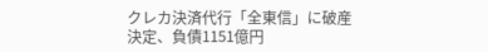クレカ決済代行「全東信」に破産決定、負債1151億円